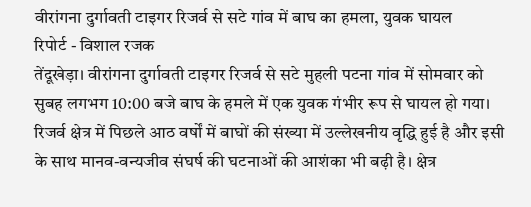वीरांगना दुर्गावती टाइगर रिजर्व से सटे गांव में बाघ का हमला, युवक घायल
रिपोर्ट - विशाल रजक
तेंदूखेड़ा। वीरांगना दुर्गावती टाइगर रिजर्व से सटे मुहली पटना गांव में सोमवार को सुबह लगभग 10:00 बजे बाघ के हमले में एक युवक गंभीर रूप से घायल हो गया। रिजर्व क्षेत्र में पिछले आठ वर्षों में बाघों की संख्या में उल्लेखनीय वृद्धि हुई है और इसी के साथ मानव-वन्यजीव संघर्ष की घटनाओं की आशंका भी बढ़ी है। क्षेत्र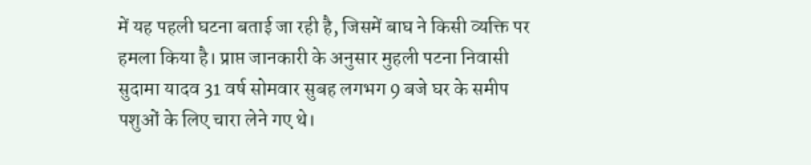में यह पहली घटना बताई जा रही है, जिसमें बाघ ने किसी व्यक्ति पर हमला किया है। प्राप्त जानकारी के अनुसार मुहली पटना निवासी सुदामा यादव 31 वर्ष सोमवार सुबह लगभग 9 बजे घर के समीप पशुओं के लिए चारा लेने गए थे।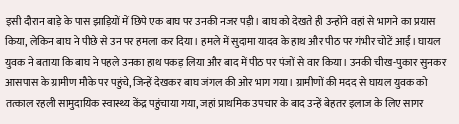इसी दौरान बाड़े के पास झाड़ियों में छिपे एक बाघ पर उनकी नजर पड़ी। बाघ को देखते ही उन्होंने वहां से भागने का प्रयास किया, लेकिन बाघ ने पीछे से उन पर हमला कर दिया। हमले में सुदामा यादव के हाथ और पीठ पर गंभीर चोटें आईं। घायल युवक ने बताया कि बाघ ने पहले उनका हाथ पकड़ लिया और बाद में पीठ पर पंजों से वार किया। उनकी चीख-पुकार सुनकर आसपास के ग्रामीण मौके पर पहुंचे, जिन्हें देखकर बाघ जंगल की ओर भाग गया। ग्रामीणों की मदद से घायल युवक को तत्काल रहली सामुदायिक स्वास्थ्य केंद्र पहुंचाया गया, जहां प्राथमिक उपचार के बाद उन्हें बेहतर इलाज के लिए सागर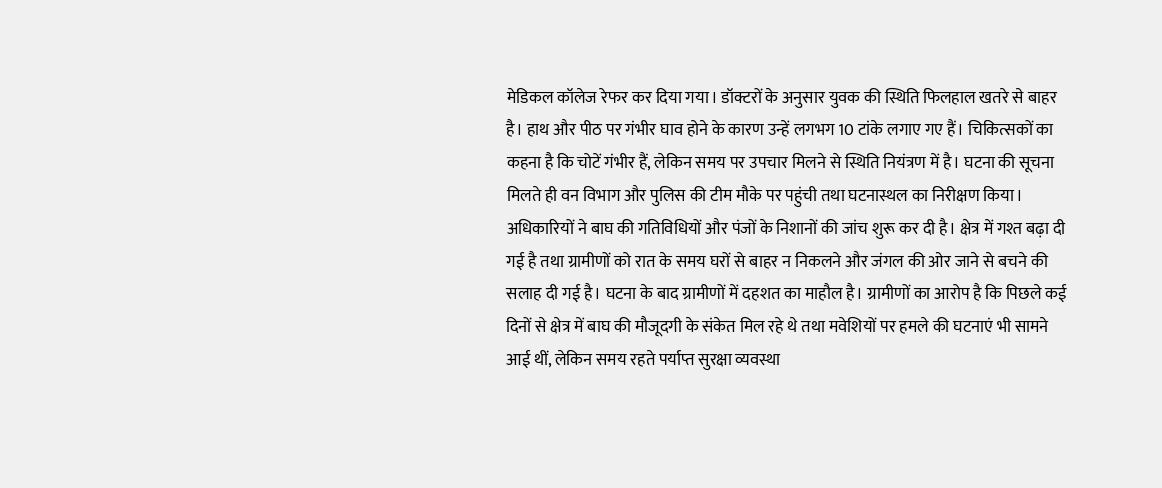मेडिकल कॉलेज रेफर कर दिया गया। डॉक्टरों के अनुसार युवक की स्थिति फिलहाल खतरे से बाहर है। हाथ और पीठ पर गंभीर घाव होने के कारण उन्हें लगभग 10 टांके लगाए गए हैं। चिकित्सकों का कहना है कि चोटें गंभीर हैं, लेकिन समय पर उपचार मिलने से स्थिति नियंत्रण में है। घटना की सूचना मिलते ही वन विभाग और पुलिस की टीम मौके पर पहुंची तथा घटनास्थल का निरीक्षण किया। अधिकारियों ने बाघ की गतिविधियों और पंजों के निशानों की जांच शुरू कर दी है। क्षेत्र में गश्त बढ़ा दी गई है तथा ग्रामीणों को रात के समय घरों से बाहर न निकलने और जंगल की ओर जाने से बचने की सलाह दी गई है। घटना के बाद ग्रामीणों में दहशत का माहौल है। ग्रामीणों का आरोप है कि पिछले कई दिनों से क्षेत्र में बाघ की मौजूदगी के संकेत मिल रहे थे तथा मवेशियों पर हमले की घटनाएं भी सामने आई थीं, लेकिन समय रहते पर्याप्त सुरक्षा व्यवस्था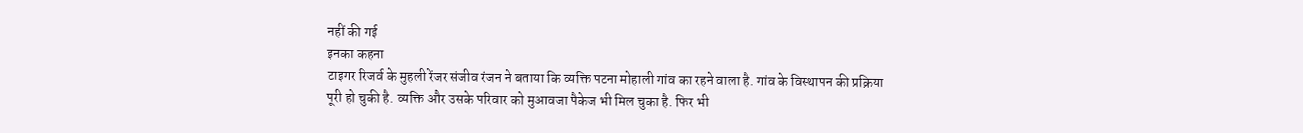नहीं की गई
इनका कहना
टाइगर रिजर्व के मुहली रेंजर संजीव रंजन ने बताया कि व्यक्ति पटना मोहाली गांव का रहने वाला है. गांव के विस्थापन की प्रक्रिया पूरी हो चुकी है. व्यक्ति और उसके परिवार को मुआवजा पैकेज भी मिल चुका है. फिर भी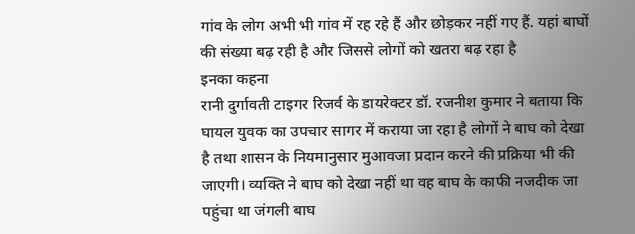गांव के लोग अभी भी गांव में रह रहे हैं और छोड़कर नहीं गए हैं. यहां बाघों की संख्या बढ़ रही है और जिससे लोगों को खतरा बढ़ रहा है
इनका कहना
रानी दुर्गावती टाइगर रिजर्व के डायरेक्टर डॉ. रजनीश कुमार ने बताया कि घायल युवक का उपचार सागर में कराया जा रहा है लोगों ने बाघ को देखा है तथा शासन के नियमानुसार मुआवजा प्रदान करने की प्रक्रिया भी की जाएगी। व्यक्ति ने बाघ को देखा नहीं था वह बाघ के काफी नजदीक जा पहुंचा था जंगली बाघ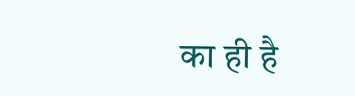का ही है